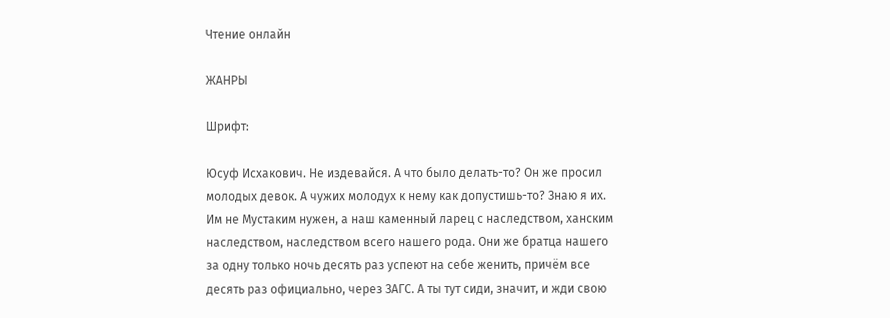Чтение онлайн

ЖАНРЫ

Шрифт:

Юсуф Исхакович. Не издевайся. А что было делать-то? Он же просил молодых девок. А чужих молодух к нему как допустишь-то? Знаю я их. Им не Мустаким нужен, а наш каменный ларец с наследством, ханским наследством, наследством всего нашего рода. Они же братца нашего за одну только ночь десять раз успеют на себе женить, причём все десять раз официально, через ЗАГС. А ты тут сиди, значит, и жди свою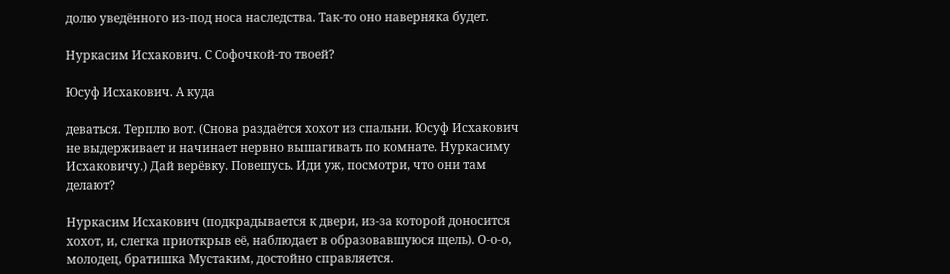долю уведённого из-под носа наследства. Так-то оно наверняка будет.

Нуркасим Исхакович. С Софочкой-то твоей?

Юсуф Исхакович. А куда

деваться. Терплю вот. (Снова раздаётся хохот из спальни. Юсуф Исхакович не выдерживает и начинает нервно вышагивать по комнате. Нуркасиму Исхаковичу.) Дай верёвку. Повешусь. Иди уж, посмотри, что они там делают?

Нуркасим Исхакович (подкрадывается к двери, из-за которой доносится хохот, и, слегка приоткрыв её, наблюдает в образовавшуюся щель). О-о-о, молодец, братишка Мустаким, достойно справляется.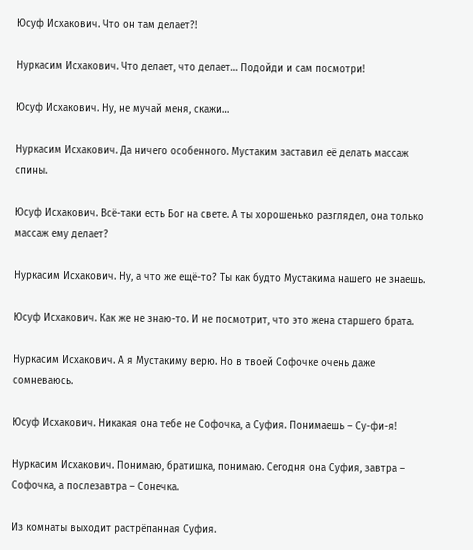Юсуф Исхакович. Что он там делает?!

Нуркасим Исхакович. Что делает, что делает… Подойди и сам посмотри!

Юсуф Исхакович. Ну, не мучай меня, скажи…

Нуркасим Исхакович. Да ничего особенного. Мустаким заставил её делать массаж спины.

Юсуф Исхакович. Всё-таки есть Бог на свете. А ты хорошенько разглядел, она только массаж ему делает?

Нуркасим Исхакович. Ну, а что же ещё-то? Ты как будто Мустакима нашего не знаешь.

Юсуф Исхакович. Как же не знаю-то. И не посмотрит, что это жена старшего брата.

Нуркасим Исхакович. А я Мустакиму верю. Но в твоей Софочке очень даже сомневаюсь.

Юсуф Исхакович. Никакая она тебе не Софочка, а Суфия. Понимаешь – Су-фи-я!

Нуркасим Исхакович. Понимаю, братишка, понимаю. Сегодня она Суфия, завтра – Софочка, а послезавтра – Сонечка.

Из комнаты выходит растрёпанная Суфия.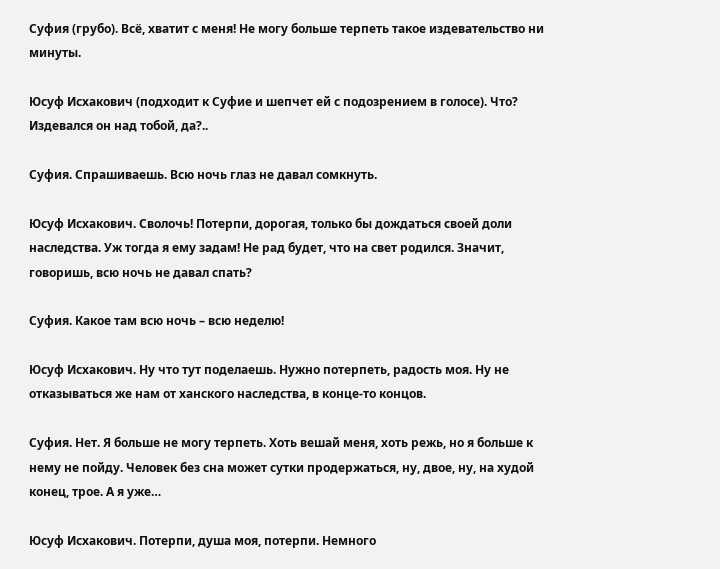Суфия (грубо). Всё, хватит с меня! Не могу больше терпеть такое издевательство ни минуты.

Юсуф Исхакович (подходит к Суфие и шепчет ей с подозрением в голосе). Что? Издевался он над тобой, да?..

Суфия. Спрашиваешь. Всю ночь глаз не давал сомкнуть.

Юсуф Исхакович. Сволочь! Потерпи, дорогая, только бы дождаться своей доли наследства. Уж тогда я ему задам! Не рад будет, что на свет родился. Значит, говоришь, всю ночь не давал спать?

Суфия. Какое там всю ночь – всю неделю!

Юсуф Исхакович. Ну что тут поделаешь. Нужно потерпеть, радость моя. Ну не отказываться же нам от ханского наследства, в конце-то концов.

Суфия. Нет. Я больше не могу терпеть. Хоть вешай меня, хоть режь, но я больше к нему не пойду. Человек без сна может сутки продержаться, ну, двое, ну, на худой конец, трое. А я уже…

Юсуф Исхакович. Потерпи, душа моя, потерпи. Немного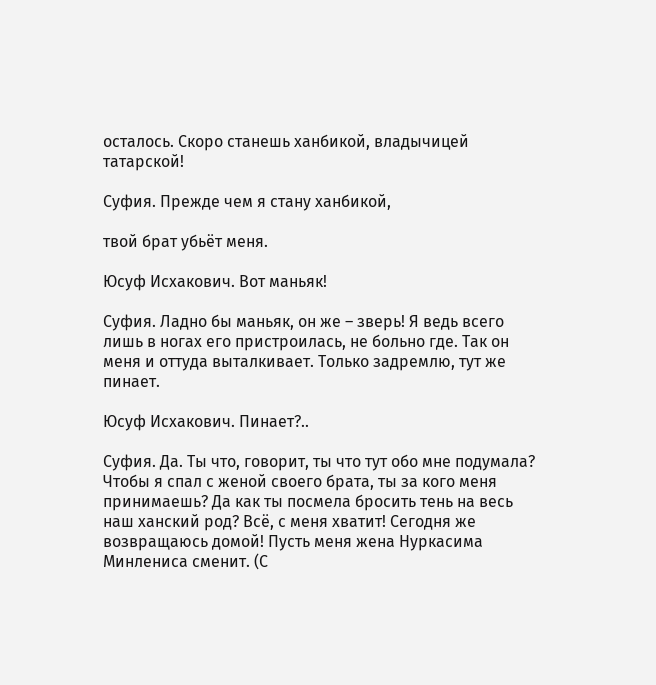осталось. Скоро станешь ханбикой, владычицей татарской!

Суфия. Прежде чем я стану ханбикой,

твой брат убьёт меня.

Юсуф Исхакович. Вот маньяк!

Суфия. Ладно бы маньяк, он же – зверь! Я ведь всего лишь в ногах его пристроилась, не больно где. Так он меня и оттуда выталкивает. Только задремлю, тут же пинает.

Юсуф Исхакович. Пинает?..

Суфия. Да. Ты что, говорит, ты что тут обо мне подумала? Чтобы я спал с женой своего брата, ты за кого меня принимаешь? Да как ты посмела бросить тень на весь наш ханский род? Всё, с меня хватит! Сегодня же возвращаюсь домой! Пусть меня жена Нуркасима Минлениса сменит. (С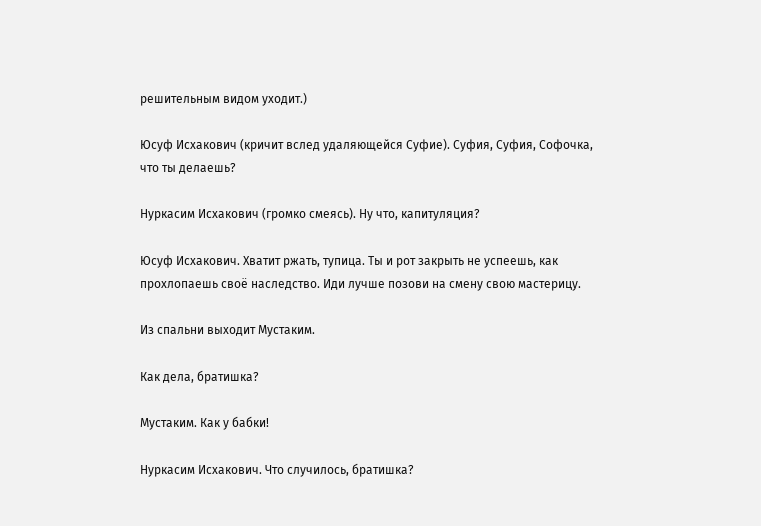решительным видом уходит.)

Юсуф Исхакович (кричит вслед удаляющейся Суфие). Суфия, Суфия, Софочка, что ты делаешь?

Нуркасим Исхакович (громко смеясь). Ну что, капитуляция?

Юсуф Исхакович. Хватит ржать, тупица. Ты и рот закрыть не успеешь, как прохлопаешь своё наследство. Иди лучше позови на смену свою мастерицу.

Из спальни выходит Мустаким.

Как дела, братишка?

Мустаким. Как у бабки!

Нуркасим Исхакович. Что случилось, братишка?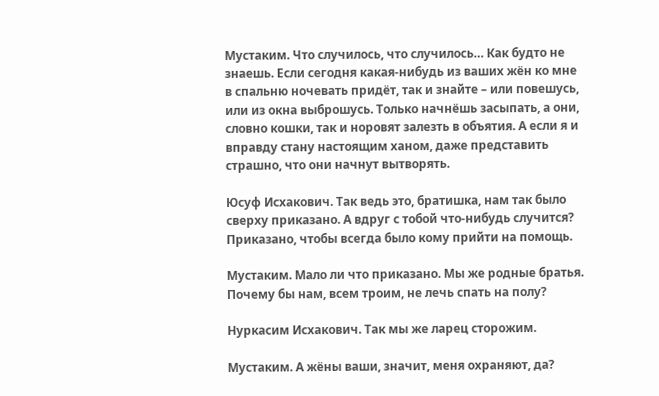Мустаким. Что случилось, что случилось… Как будто не знаешь. Если сегодня какая-нибудь из ваших жён ко мне в спальню ночевать придёт, так и знайте – или повешусь, или из окна выброшусь. Только начнёшь засыпать, а они, словно кошки, так и норовят залезть в объятия. А если я и вправду стану настоящим ханом, даже представить страшно, что они начнут вытворять.

Юсуф Исхакович. Так ведь это, братишка, нам так было сверху приказано. А вдруг с тобой что-нибудь случится? Приказано, чтобы всегда было кому прийти на помощь.

Мустаким. Мало ли что приказано. Мы же родные братья. Почему бы нам, всем троим, не лечь спать на полу?

Нуркасим Исхакович. Так мы же ларец сторожим.

Мустаким. А жёны ваши, значит, меня охраняют, да?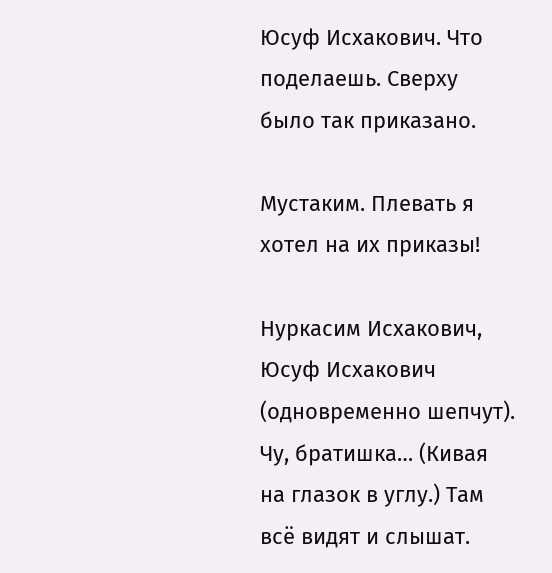Юсуф Исхакович. Что поделаешь. Сверху было так приказано.

Мустаким. Плевать я хотел на их приказы!

Нуркасим Исхакович, Юсуф Исхакович (одновременно шепчут). Чу, братишка… (Кивая на глазок в углу.) Там всё видят и слышат.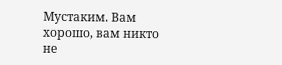Мустаким. Вам хорошо, вам никто не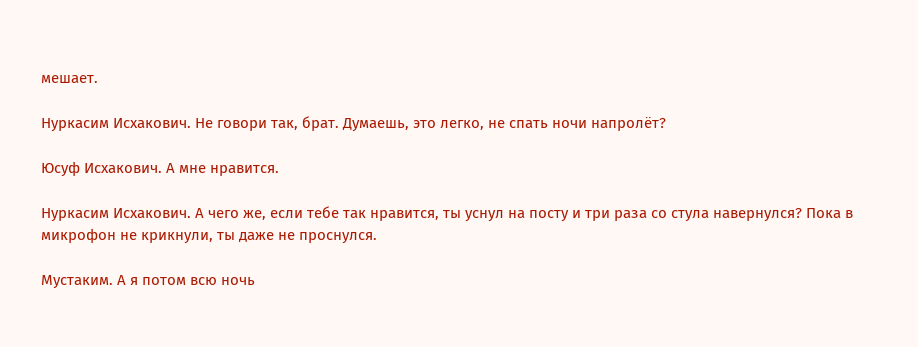мешает.

Нуркасим Исхакович. Не говори так, брат. Думаешь, это легко, не спать ночи напролёт?

Юсуф Исхакович. А мне нравится.

Нуркасим Исхакович. А чего же, если тебе так нравится, ты уснул на посту и три раза со стула навернулся? Пока в микрофон не крикнули, ты даже не проснулся.

Мустаким. А я потом всю ночь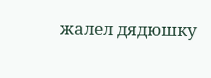жалел дядюшку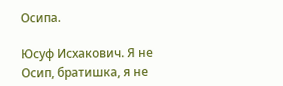Осипа.

Юсуф Исхакович. Я не Осип, братишка, я не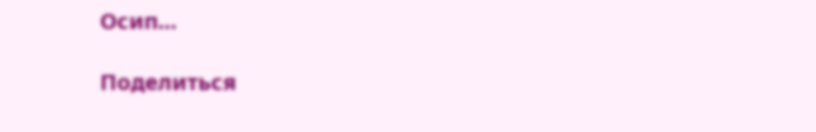Осип…

Поделиться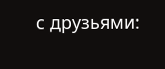с друзьями: